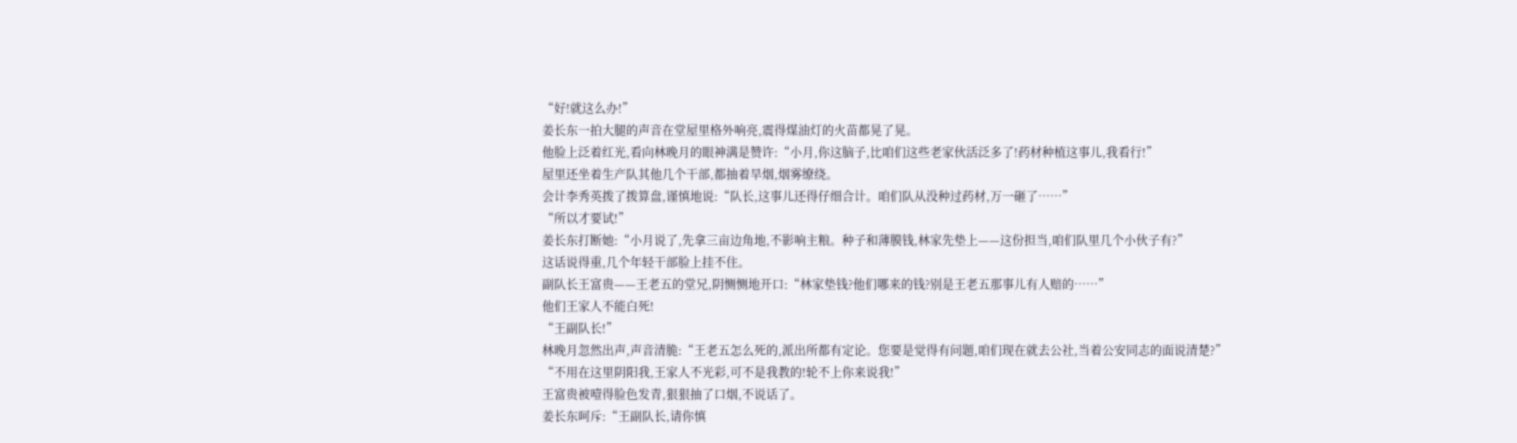“好!就这么办!”
姜长东一拍大腿的声音在堂屋里格外响亮,震得煤油灯的火苗都晃了晃。
他脸上泛着红光,看向林晚月的眼神满是赞许:“小月,你这脑子,比咱们这些老家伙活泛多了!药材种植这事儿,我看行!”
屋里还坐着生产队其他几个干部,都抽着旱烟,烟雾缭绕。
会计李秀英拨了拨算盘,谨慎地说:“队长,这事儿还得仔细合计。咱们队从没种过药材,万一砸了……”
“所以才要试!”
姜长东打断她:“小月说了,先拿三亩边角地,不影响主粮。种子和薄膜钱,林家先垫上——这份担当,咱们队里几个小伙子有?”
这话说得重,几个年轻干部脸上挂不住。
副队长王富贵——王老五的堂兄,阴恻恻地开口:“林家垫钱?他们哪来的钱?别是王老五那事儿有人赔的……”
他们王家人不能白死!
“王副队长!”
林晚月忽然出声,声音清脆:“王老五怎么死的,派出所都有定论。您要是觉得有问题,咱们现在就去公社,当着公安同志的面说清楚?”
“不用在这里阴阳我,王家人不光彩,可不是我教的!轮不上你来说我!”
王富贵被噎得脸色发青,狠狠抽了口烟,不说话了。
姜长东呵斥:“王副队长,请你慎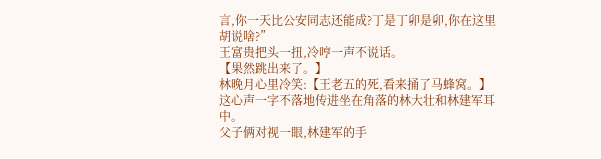言,你一天比公安同志还能成?丁是丁卯是卯,你在这里胡说啥?”
王富贵把头一扭,冷哼一声不说话。
【果然跳出来了。】
林晚月心里冷笑:【王老五的死,看来捅了马蜂窝。】
这心声一字不落地传进坐在角落的林大壮和林建军耳中。
父子俩对视一眼,林建军的手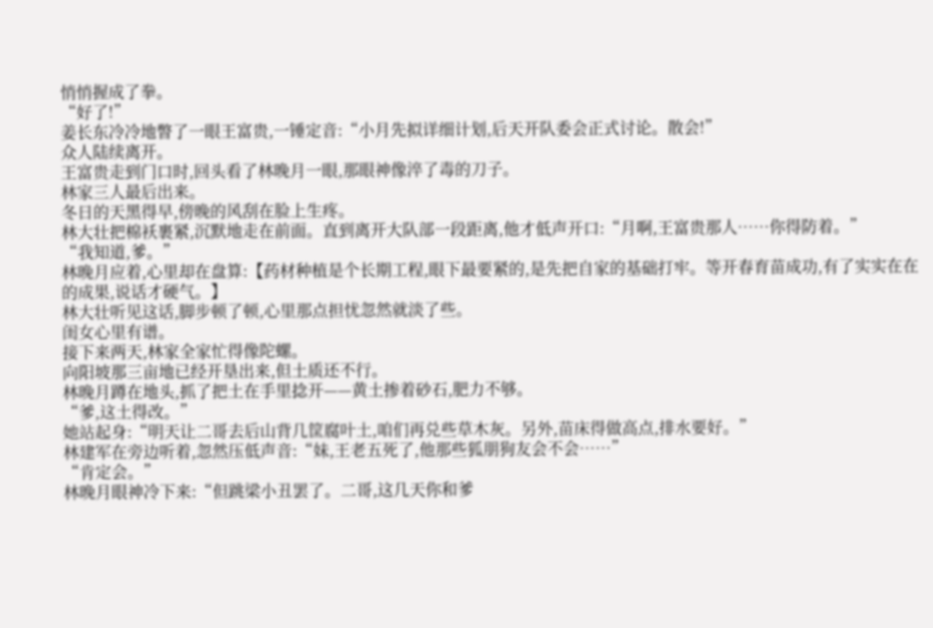悄悄握成了拳。
“好了!”
姜长东冷冷地瞥了一眼王富贵,一锤定音:“小月先拟详细计划,后天开队委会正式讨论。散会!”
众人陆续离开。
王富贵走到门口时,回头看了林晚月一眼,那眼神像淬了毒的刀子。
林家三人最后出来。
冬日的天黑得早,傍晚的风刮在脸上生疼。
林大壮把棉袄裹紧,沉默地走在前面。直到离开大队部一段距离,他才低声开口:“月啊,王富贵那人……你得防着。”
“我知道,爹。”
林晚月应着,心里却在盘算:【药材种植是个长期工程,眼下最要紧的,是先把自家的基础打牢。等开春育苗成功,有了实实在在的成果,说话才硬气。】
林大壮听见这话,脚步顿了顿,心里那点担忧忽然就淡了些。
闺女心里有谱。
接下来两天,林家全家忙得像陀螺。
向阳坡那三亩地已经开垦出来,但土质还不行。
林晚月蹲在地头,抓了把土在手里捻开——黄土掺着砂石,肥力不够。
“爹,这土得改。”
她站起身:“明天让二哥去后山背几筐腐叶土,咱们再兑些草木灰。另外,苗床得做高点,排水要好。”
林建军在旁边听着,忽然压低声音:“妹,王老五死了,他那些狐朋狗友会不会……”
“肯定会。”
林晚月眼神冷下来:“但跳梁小丑罢了。二哥,这几天你和爹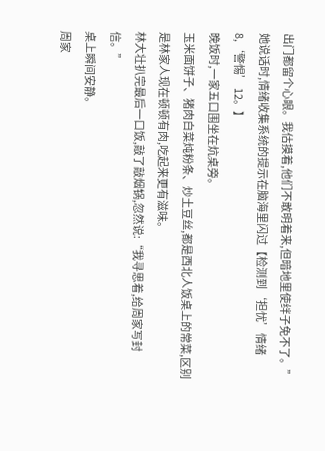出门都留个心眼。我估摸着,他们不敢明着来,但暗地里使绊子免不了。”
她说话时,情绪收集系统的提示在脑海里闪过【检测到‘担忧’情绪 8,‘警惕’ 12。】
晚饭时,一家五口围坐在炕桌旁。
玉米面饼子、猪肉白菜炖粉条、炒土豆丝,都是西北人饭桌上的常菜,区别是林家人现在顿顿有肉,吃起来更有滋味。
林大壮扒完最后一口饭,敲了敲烟锅,忽然说:“我寻思着,给周家写封信。”
桌上瞬间安静。
周家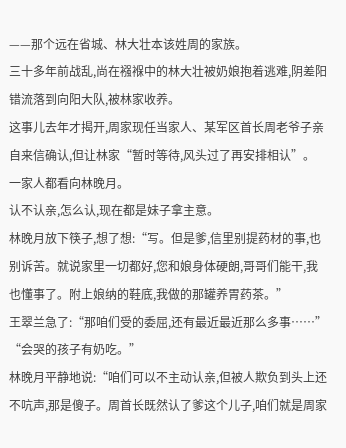——那个远在省城、林大壮本该姓周的家族。
三十多年前战乱,尚在襁褓中的林大壮被奶娘抱着逃难,阴差阳错流落到向阳大队,被林家收养。
这事儿去年才揭开,周家现任当家人、某军区首长周老爷子亲自来信确认,但让林家“暂时等待,风头过了再安排相认”。
一家人都看向林晚月。
认不认亲,怎么认,现在都是妹子拿主意。
林晚月放下筷子,想了想:“写。但是爹,信里别提药材的事,也别诉苦。就说家里一切都好,您和娘身体硬朗,哥哥们能干,我也懂事了。附上娘纳的鞋底,我做的那罐养胃药茶。”
王翠兰急了:“那咱们受的委屈,还有最近最近那么多事……”
“会哭的孩子有奶吃。”
林晚月平静地说:“咱们可以不主动认亲,但被人欺负到头上还不吭声,那是傻子。周首长既然认了爹这个儿子,咱们就是周家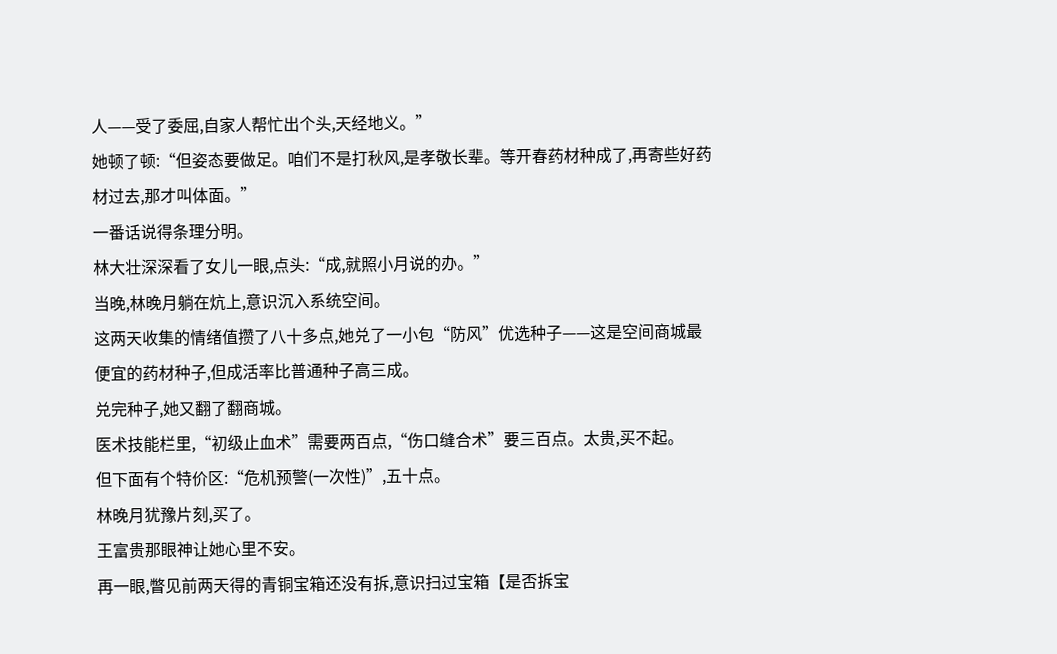人——受了委屈,自家人帮忙出个头,天经地义。”
她顿了顿:“但姿态要做足。咱们不是打秋风,是孝敬长辈。等开春药材种成了,再寄些好药材过去,那才叫体面。”
一番话说得条理分明。
林大壮深深看了女儿一眼,点头:“成,就照小月说的办。”
当晚,林晚月躺在炕上,意识沉入系统空间。
这两天收集的情绪值攒了八十多点,她兑了一小包“防风”优选种子——这是空间商城最便宜的药材种子,但成活率比普通种子高三成。
兑完种子,她又翻了翻商城。
医术技能栏里,“初级止血术”需要两百点,“伤口缝合术”要三百点。太贵,买不起。
但下面有个特价区:“危机预警(一次性)”,五十点。
林晚月犹豫片刻,买了。
王富贵那眼神让她心里不安。
再一眼,瞥见前两天得的青铜宝箱还没有拆,意识扫过宝箱【是否拆宝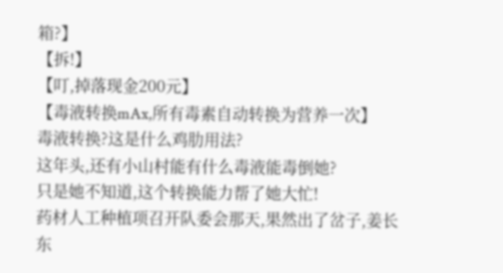箱?】
【拆!】
【叮,掉落现金200元】
【毒液转换mAx,所有毒素自动转换为营养一次】
毒液转换?这是什么鸡肋用法?
这年头,还有小山村能有什么毒液能毒倒她?
只是她不知道,这个转换能力帮了她大忙!
药材人工种植项召开队委会那天,果然出了岔子,姜长东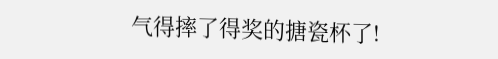气得摔了得奖的搪瓷杯了!